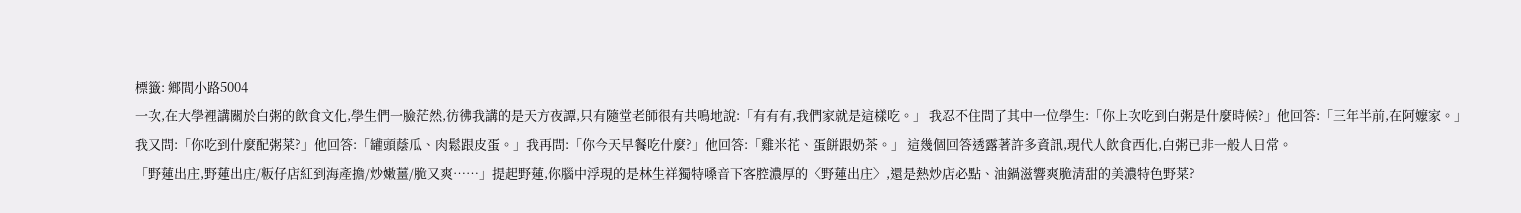標籤: 鄉間小路5004
一次,在大學裡講關於白粥的飲食文化,學生們一臉茫然,彷彿我講的是天方夜譚,只有隨堂老師很有共鳴地說:「有有有,我們家就是這樣吃。」 我忍不住問了其中一位學生:「你上次吃到白粥是什麼時候?」他回答:「三年半前,在阿嬤家。」我又問:「你吃到什麼配粥菜?」他回答:「罐頭蔭瓜、肉鬆跟皮蛋。」我再問:「你今天早餐吃什麼?」他回答:「雞米花、蛋餅跟奶茶。」 這幾個回答透露著許多資訊,現代人飲食西化,白粥已非一般人日常。
「野蓮出庄,野蓮出庄/粄仔店紅到海產擔/炒嫩薑/脆又爽……」提起野蓮,你腦中浮現的是林生祥獨特嗓音下客腔濃厚的〈野蓮出庄〉,還是熱炒店必點、油鍋滋響爽脆清甜的美濃特色野菜?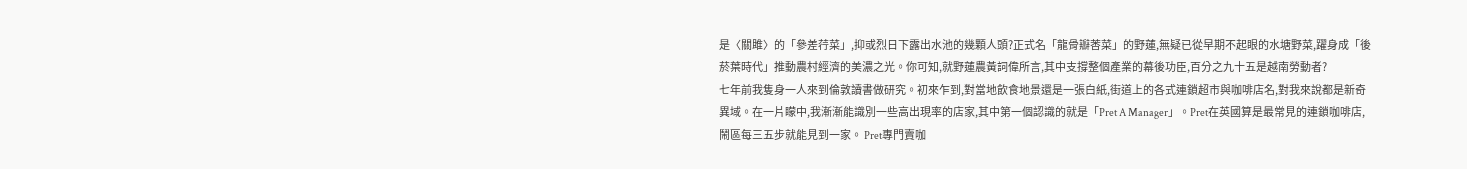是〈關雎〉的「參差荇菜」,抑或烈日下露出水池的幾顆人頭?正式名「龍骨瓣莕菜」的野蓮,無疑已從早期不起眼的水塘野菜,躍身成「後菸葉時代」推動農村經濟的美濃之光。你可知,就野蓮農黃詞偉所言,其中支撐整個產業的幕後功臣,百分之九十五是越南勞動者?
七年前我隻身一人來到倫敦讀書做研究。初來乍到,對當地飲食地景還是一張白紙,街道上的各式連鎖超市與咖啡店名,對我來說都是新奇異域。在一片矇中,我漸漸能識別一些高出現率的店家,其中第一個認識的就是「Pret A Manager」。Pret在英國算是最常見的連鎖咖啡店,鬧區每三五步就能見到一家。 Pret專門賣咖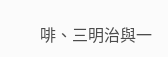啡、三明治與一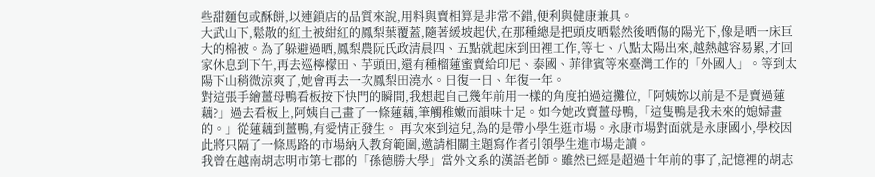些甜麵包或酥餅,以連鎖店的品質來說,用料與賣相算是非常不錯,便利與健康兼具。
大武山下,鬆散的紅土被紺紅的鳳梨葉覆蓋,隨著緩坡起伏,在那種總是把頭皮晒鬆然後晒傷的陽光下,像是晒一床巨大的棉被。為了躲避過晒,鳳梨農阮氏政清晨四、五點就起床到田裡工作,等七、八點太陽出來,越熱越容易累,才回家休息到下午,再去巡檸檬田、芋頭田,還有種榴蓮蜜賣給印尼、泰國、菲律賓等來臺灣工作的「外國人」。等到太陽下山稍微涼爽了,她會再去一次鳳梨田澆水。日復一日、年復一年。
對這張手繪薑母鴨看板按下快門的瞬間,我想起自己幾年前用一樣的角度拍過這攤位,「阿姨妳以前是不是賣過蓮藕?」過去看板上,阿姨自己畫了一條蓮藕,筆觸稚嫩而韻味十足。如今她改賣薑母鴨,「這隻鴨是我未來的媳婦畫的。」從蓮藕到薑鴨,有愛情正發生。 再次來到這兒,為的是帶小學生逛市場。永康市場對面就是永康國小,學校因此將只隔了一條馬路的市場納入教育範圍,邀請相關主題寫作者引領學生進市場走讀。
我曾在越南胡志明市第七郡的「孫德勝大學」當外文系的漢語老師。雖然已經是超過十年前的事了,記憶裡的胡志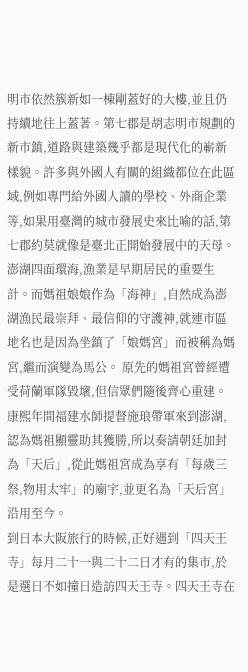明市依然簇新如一棟剛蓋好的大樓,並且仍持續地往上蓋著。第七郡是胡志明市規劃的新市鎮,道路與建築幾乎都是現代化的嶄新樣貌。許多與外國人有關的組織都位在此區域,例如專門給外國人讀的學校、外商企業等,如果用臺灣的城市發展史來比喻的話,第七郡約莫就像是臺北正開始發展中的天母。
澎湖四面環海,漁業是早期居民的重要生計。而媽祖娘娘作為「海神」,自然成為澎湖漁民最崇拜、最信仰的守護神,就連市區地名也是因為坐鎮了「娘媽宮」而被稱為媽宮,繼而演變為馬公。 原先的媽祖宮曾經遭受荷蘭軍隊毀壞,但信眾們隨後齊心重建。康熙年間福建水師提督施琅帶軍來到澎湖,認為媽祖顯靈助其獲勝,所以奏請朝廷加封為「天后」,從此媽祖宮成為享有「每歲三祭,物用太牢」的廟宇,並更名為「天后宮」沿用至今。
到日本大阪旅行的時候,正好遇到「四天王寺」每月二十一與二十二日才有的集市,於是選日不如撞日造訪四天王寺。四天王寺在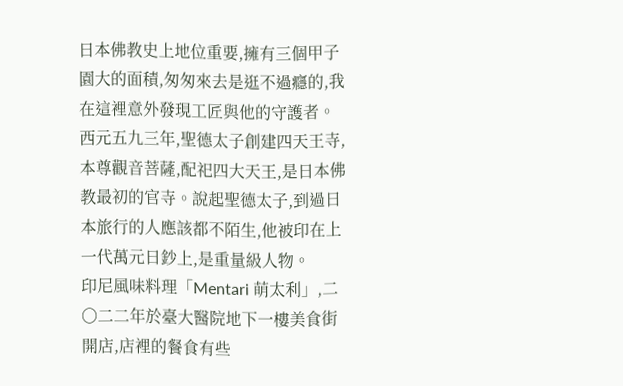日本佛教史上地位重要,擁有三個甲子園大的面積,匆匆來去是逛不過癮的,我在這裡意外發現工匠與他的守護者。 西元五九三年,聖德太子創建四天王寺,本尊觀音菩薩,配祀四大天王,是日本佛教最初的官寺。說起聖德太子,到過日本旅行的人應該都不陌生,他被印在上一代萬元日鈔上,是重量級人物。
印尼風味料理「Mentari 萌太利」,二〇二二年於臺大醫院地下一樓美食街開店,店裡的餐食有些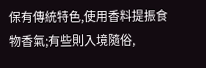保有傳統特色,使用香料提振食物香氣;有些則入境隨俗,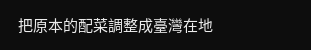把原本的配菜調整成臺灣在地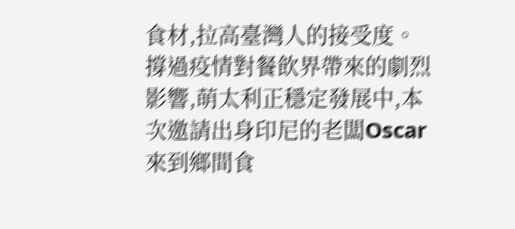食材,拉高臺灣人的接受度。撐過疫情對餐飲界帶來的劇烈影響,萌太利正穩定發展中,本次邀請出身印尼的老闆Oscar來到鄉間食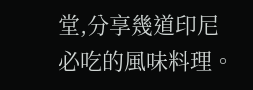堂,分享幾道印尼必吃的風味料理。